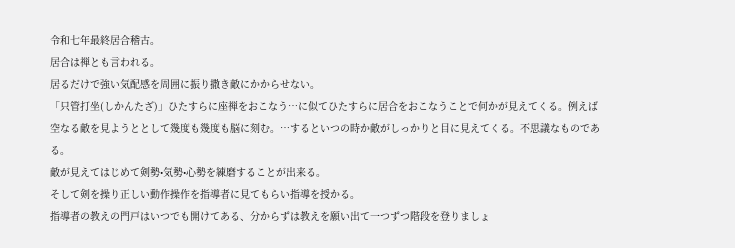令和七年最終居合稽古。
居合は禅とも言われる。
居るだけで強い気配感を周囲に振り撒き敵にかからせない。
「只管打坐(しかんたざ)」ひたすらに座禅をおこなう…に似てひたすらに居合をおこなうことで何かが見えてくる。例えば空なる敵を見ようととして幾度も幾度も脳に刻む。…するといつの時か敵がしっかりと目に見えてくる。不思議なものである。
敵が見えてはじめて剣勢•気勢•心勢を練磨することが出来る。
そして剣を操り正しい動作操作を指導者に見てもらい指導を授かる。
指導者の教えの門戸はいつでも開けてある、分からずは教えを願い出て一つずつ階段を登りましょ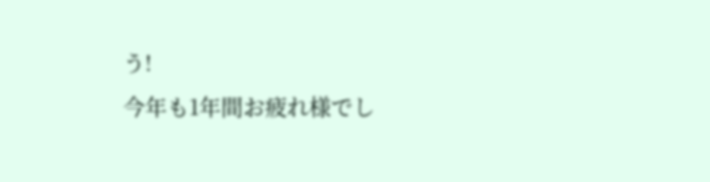う!
今年も1年間お疲れ様でし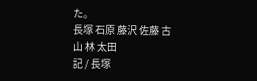た。
長塚 石原 藤沢 佐藤 古山 林 太田
記 / 長塚